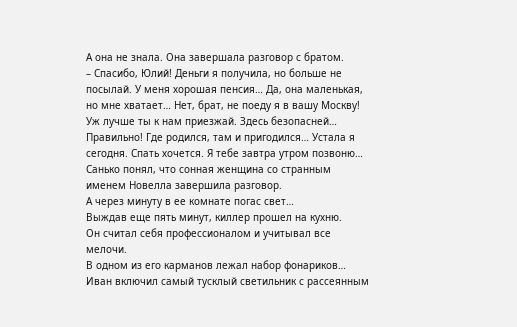А она не знала. Она завершала разговор с братом.
– Спасибо, Юлий! Деньги я получила, но больше не посылай. У меня хорошая пенсия… Да, она маленькая, но мне хватает… Нет, брат, не поеду я в вашу Москву! Уж лучше ты к нам приезжай. Здесь безопасней… Правильно! Где родился, там и пригодился… Устала я сегодня. Спать хочется. Я тебе завтра утром позвоню…
Санько понял, что сонная женщина со странным именем Новелла завершила разговор.
А через минуту в ее комнате погас свет…
Выждав еще пять минут, киллер прошел на кухню.
Он считал себя профессионалом и учитывал все мелочи.
В одном из его карманов лежал набор фонариков… Иван включил самый тусклый светильник с рассеянным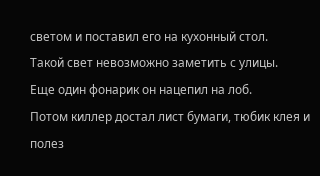светом и поставил его на кухонный стол.
Такой свет невозможно заметить с улицы.
Еще один фонарик он нацепил на лоб.
Потом киллер достал лист бумаги, тюбик клея и полез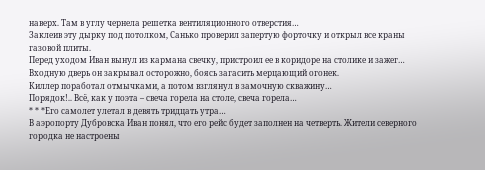наверх. Там в углу чернела решетка вентиляционного отверстия…
Заклеив эту дырку под потолком, Санько проверил запертую форточку и открыл все краны газовой плиты.
Перед уходом Иван вынул из кармана свечку, пристроил ее в коридоре на столике и зажег…
Входную дверь он закрывал осторожно, боясь загасить мерцающий огонек.
Киллер поработал отмычками, а потом взглянул в замочную скважину…
Порядок!.. Всё, как у поэта – свеча горела на столе, свеча горела…
* * *Его самолет улетал в девять тридцать утра…
В аэропорту Дубровска Иван понял, что его рейс будет заполнен на четверть. Жители северного городка не настроены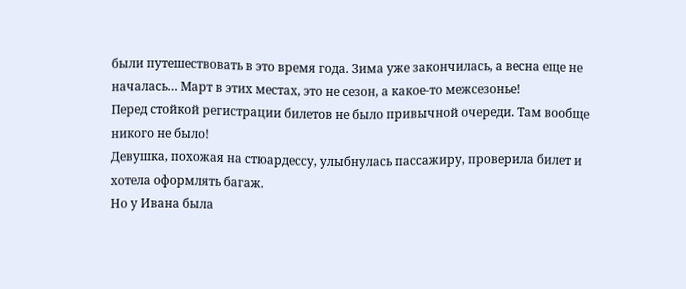были путешествовать в это время года. Зима уже закончилась, а весна еще не началась… Март в этих местах, это не сезон, а какое-то межсезонье!
Перед стойкой регистрации билетов не было привычной очереди. Там вообще никого не было!
Девушка, похожая на стюардессу, улыбнулась пассажиру, проверила билет и хотела оформлять багаж.
Но у Ивана была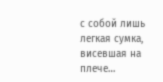с собой лишь легкая сумка, висевшая на плече…